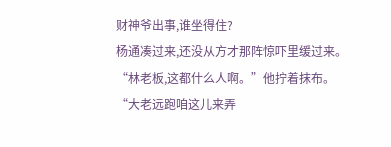财神爷出事,谁坐得住?
杨通凑过来,还没从方才那阵惊吓里缓过来。
“林老板,这都什么人啊。”他拧着抹布。
“大老远跑咱这儿来弄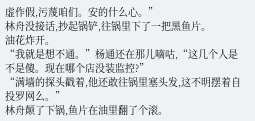虚作假,污蔑咱们。安的什么心。”
林舟没接话,抄起锅铲,往锅里下了一把黑鱼片。
油花炸开。
“我就是想不通。”杨通还在那儿嘀咕,“这几个人是不是傻。现在哪个店没装监控?”
“满墙的探头戳着,他还敢往锅里塞头发,这不明摆着自投罗网么。”
林舟颠了下锅,鱼片在油里翻了个滚。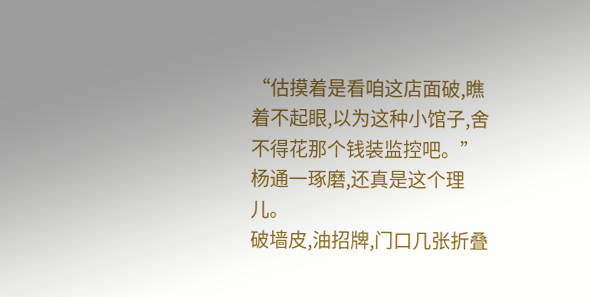“估摸着是看咱这店面破,瞧着不起眼,以为这种小馆子,舍不得花那个钱装监控吧。”
杨通一琢磨,还真是这个理儿。
破墙皮,油招牌,门口几张折叠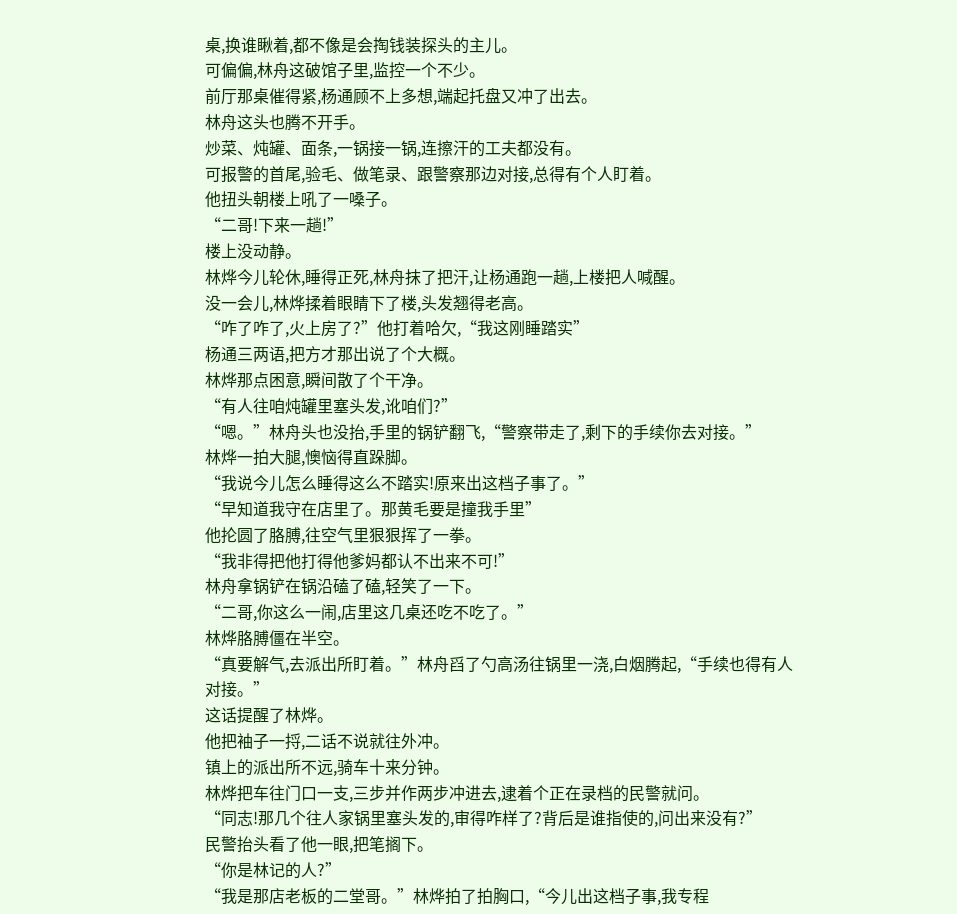桌,换谁瞅着,都不像是会掏钱装探头的主儿。
可偏偏,林舟这破馆子里,监控一个不少。
前厅那桌催得紧,杨通顾不上多想,端起托盘又冲了出去。
林舟这头也腾不开手。
炒菜、炖罐、面条,一锅接一锅,连擦汗的工夫都没有。
可报警的首尾,验毛、做笔录、跟警察那边对接,总得有个人盯着。
他扭头朝楼上吼了一嗓子。
“二哥!下来一趟!”
楼上没动静。
林烨今儿轮休,睡得正死,林舟抹了把汗,让杨通跑一趟,上楼把人喊醒。
没一会儿,林烨揉着眼睛下了楼,头发翘得老高。
“咋了咋了,火上房了?”他打着哈欠,“我这刚睡踏实”
杨通三两语,把方才那出说了个大概。
林烨那点困意,瞬间散了个干净。
“有人往咱炖罐里塞头发,讹咱们?”
“嗯。”林舟头也没抬,手里的锅铲翻飞,“警察带走了,剩下的手续你去对接。”
林烨一拍大腿,懊恼得直跺脚。
“我说今儿怎么睡得这么不踏实!原来出这档子事了。”
“早知道我守在店里了。那黄毛要是撞我手里”
他抡圆了胳膊,往空气里狠狠挥了一拳。
“我非得把他打得他爹妈都认不出来不可!”
林舟拿锅铲在锅沿磕了磕,轻笑了一下。
“二哥,你这么一闹,店里这几桌还吃不吃了。”
林烨胳膊僵在半空。
“真要解气,去派出所盯着。”林舟舀了勺高汤往锅里一浇,白烟腾起,“手续也得有人对接。”
这话提醒了林烨。
他把袖子一捋,二话不说就往外冲。
镇上的派出所不远,骑车十来分钟。
林烨把车往门口一支,三步并作两步冲进去,逮着个正在录档的民警就问。
“同志!那几个往人家锅里塞头发的,审得咋样了?背后是谁指使的,问出来没有?”
民警抬头看了他一眼,把笔搁下。
“你是林记的人?”
“我是那店老板的二堂哥。”林烨拍了拍胸口,“今儿出这档子事,我专程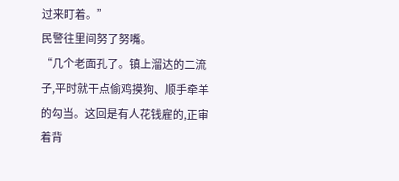过来盯着。”
民警往里间努了努嘴。
“几个老面孔了。镇上溜达的二流子,平时就干点偷鸡摸狗、顺手牵羊的勾当。这回是有人花钱雇的,正审着背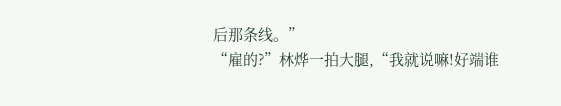后那条线。”
“雇的?”林烨一拍大腿,“我就说嘛!好端谁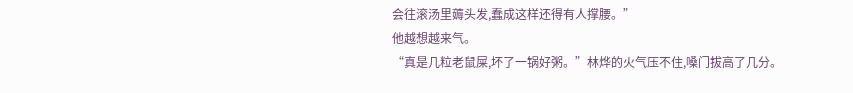会往滚汤里薅头发,蠢成这样还得有人撑腰。”
他越想越来气。
“真是几粒老鼠屎,坏了一锅好粥。”林烨的火气压不住,嗓门拔高了几分。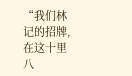“我们林记的招牌,在这十里八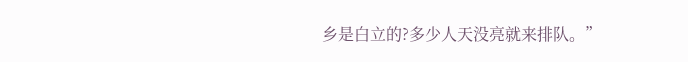乡是白立的?多少人天没亮就来排队。”